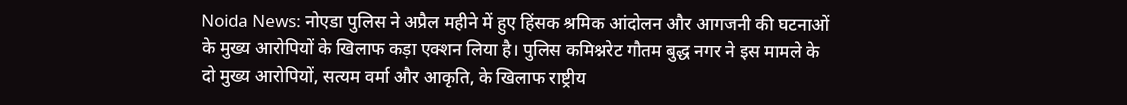Noida News: नोएडा पुलिस ने अप्रैल महीने में हुए हिंसक श्रमिक आंदोलन और आगजनी की घटनाओं के मुख्य आरोपियों के खिलाफ कड़ा एक्शन लिया है। पुलिस कमिश्नरेट गौतम बुद्ध नगर ने इस मामले के दो मुख्य आरोपियों, सत्यम वर्मा और आकृति, के खिलाफ राष्ट्रीय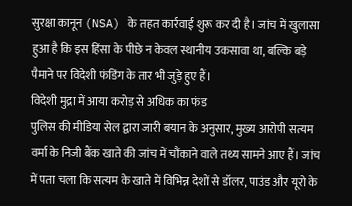सुरक्षा कानून (NSA) के तहत कार्रवाई शुरू कर दी है। जांच में खुलासा हुआ है कि इस हिंसा के पीछे न केवल स्थानीय उकसावा था, बल्कि बड़े पैमाने पर विदेशी फंडिंग के तार भी जुड़े हुए हैं।
विदेशी मुद्रा में आया करोड़ से अधिक का फंड
पुलिस की मीडिया सेल द्वारा जारी बयान के अनुसार, मुख्य आरोपी सत्यम वर्मा के निजी बैंक खाते की जांच में चौंकाने वाले तथ्य सामने आए हैं। जांच में पता चला कि सत्यम के खाते में विभिन्न देशों से डॉलर, पाउंड और यूरो के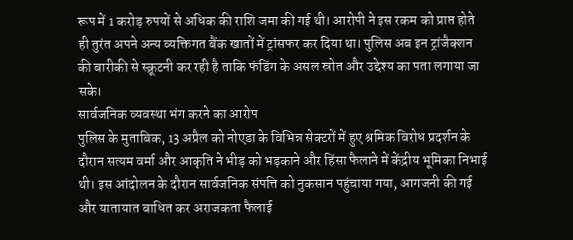रूप में 1 करोड़ रुपयों से अधिक की राशि जमा की गई थी। आरोपी ने इस रकम को प्राप्त होते ही तुरंत अपने अन्य व्यक्तिगत बैंक खातों में ट्रांसफर कर दिया था। पुलिस अब इन ट्रांजैक्शन की बारीकी से स्क्रूटनी कर रही है ताकि फंडिंग के असल स्रोत और उद्देश्य का पता लगाया जा सके।
सार्वजनिक व्यवस्था भंग करने का आरोप
पुलिस के मुताबिक, 13 अप्रैल को नोएडा के विभिन्न सेक्टरों में हुए श्रमिक विरोध प्रदर्शन के दौरान सत्यम वर्मा और आकृति ने भीड़ को भड़काने और हिंसा फैलाने में केंद्रीय भूमिका निभाई थी। इस आंदोलन के दौरान सार्वजनिक संपत्ति को नुकसान पहुंचाया गया, आगजनी की गई और यातायात बाधित कर अराजकता फैलाई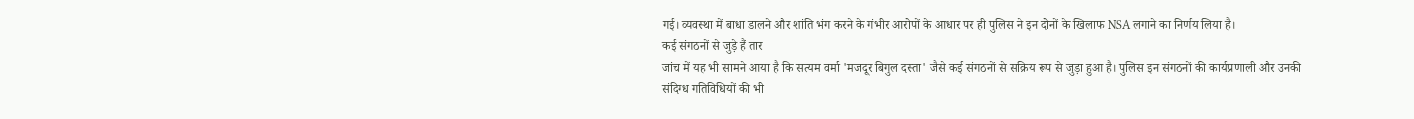गई। व्यवस्था में बाधा डालने और शांति भंग करने के गंभीर आरोपों के आधार पर ही पुलिस ने इन दोनों के खिलाफ NSA लगाने का निर्णय लिया है।
कई संगठनों से जुड़े हैं तार
जांच में यह भी सामने आया है कि सत्यम वर्मा 'मजदूर बिगुल दस्ता' जैसे कई संगठनों से सक्रिय रूप से जुड़ा हुआ है। पुलिस इन संगठनों की कार्यप्रणाली और उनकी संदिग्ध गतिविधियों की भी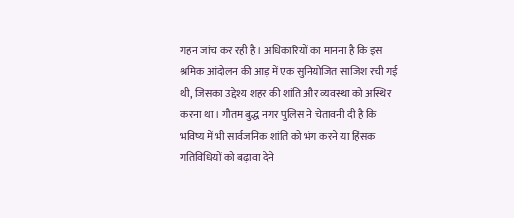गहन जांच कर रही है। अधिकारियों का मानना है कि इस श्रमिक आंदोलन की आड़ में एक सुनियोजित साजिश रची गई थी, जिसका उद्देश्य शहर की शांति और व्यवस्था को अस्थिर करना था। गौतम बुद्ध नगर पुलिस ने चेतावनी दी है कि भविष्य में भी सार्वजनिक शांति को भंग करने या हिंसक गतिविधियों को बढ़ावा देने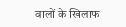वालों के खिलाफ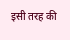इसी तरह की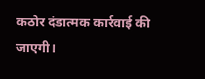कठोर दंडात्मक कार्रवाई की जाएगी।